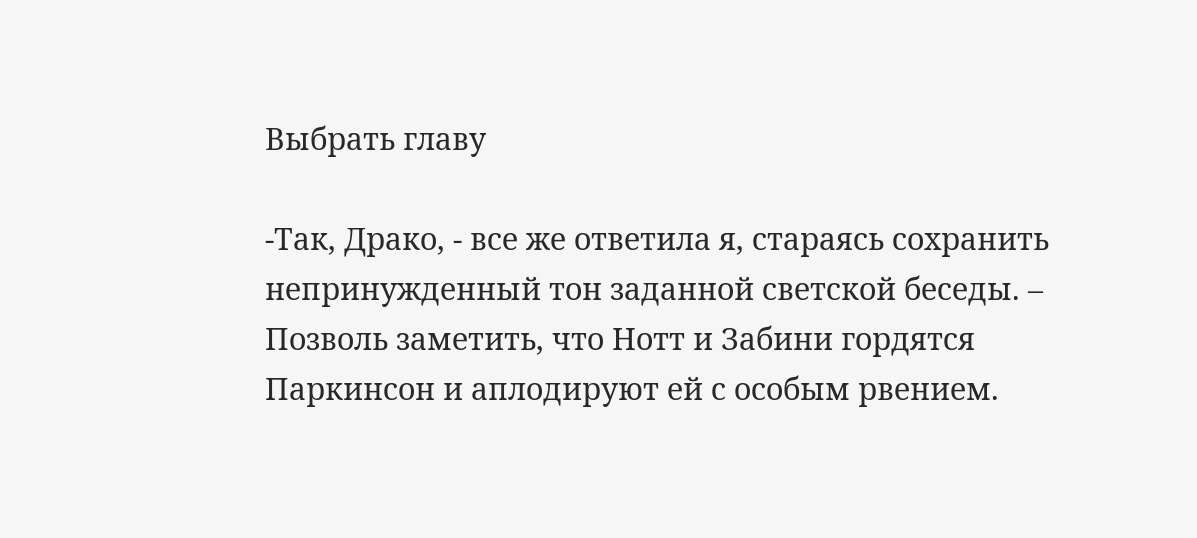Выбрать главу

-Так, Драко, - все же ответила я, стараясь сохранить непринужденный тон заданной светской беседы. – Позволь заметить, что Нотт и Забини гордятся Паркинсон и аплодируют ей с особым рвением.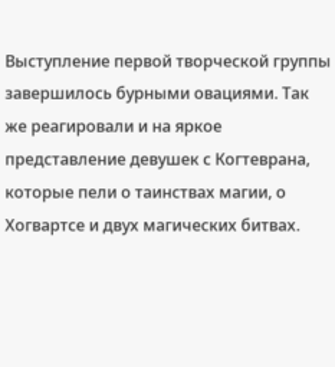Выступление первой творческой группы завершилось бурными овациями. Так же реагировали и на яркое представление девушек с Когтеврана, которые пели о таинствах магии, о Хогвартсе и двух магических битвах.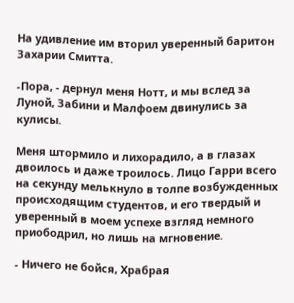На удивление им вторил уверенный баритон Захарии Смитта.

-Пора, - дернул меня Нотт, и мы вслед за Луной, Забини и Малфоем двинулись за кулисы.

Меня штормило и лихорадило, а в глазах двоилось и даже троилось. Лицо Гарри всего на секунду мелькнуло в толпе возбужденных происходящим студентов, и его твердый и уверенный в моем успехе взгляд немного приободрил, но лишь на мгновение.

- Ничего не бойся, Храбрая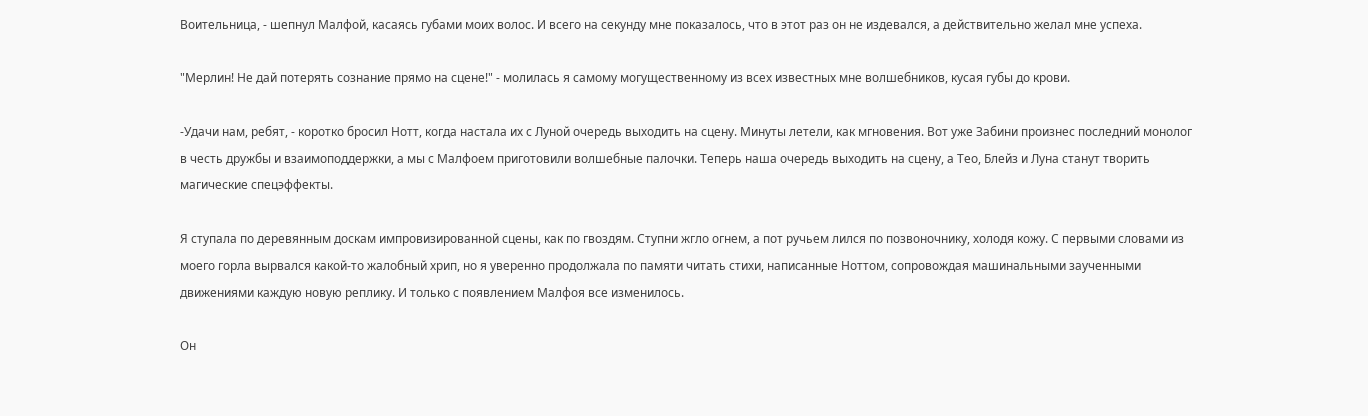Воительница, - шепнул Малфой, касаясь губами моих волос. И всего на секунду мне показалось, что в этот раз он не издевался, а действительно желал мне успеха.

"Мерлин! Не дай потерять сознание прямо на сцене!" - молилась я самому могущественному из всех известных мне волшебников, кусая губы до крови.

-Удачи нам, ребят, - коротко бросил Нотт, когда настала их с Луной очередь выходить на сцену. Минуты летели, как мгновения. Вот уже Забини произнес последний монолог в честь дружбы и взаимоподдержки, а мы с Малфоем приготовили волшебные палочки. Теперь наша очередь выходить на сцену, а Тео, Блейз и Луна станут творить магические спецэффекты.

Я ступала по деревянным доскам импровизированной сцены, как по гвоздям. Ступни жгло огнем, а пот ручьем лился по позвоночнику, холодя кожу. С первыми словами из моего горла вырвался какой-то жалобный хрип, но я уверенно продолжала по памяти читать стихи, написанные Ноттом, сопровождая машинальными заученными движениями каждую новую реплику. И только с появлением Малфоя все изменилось.

Он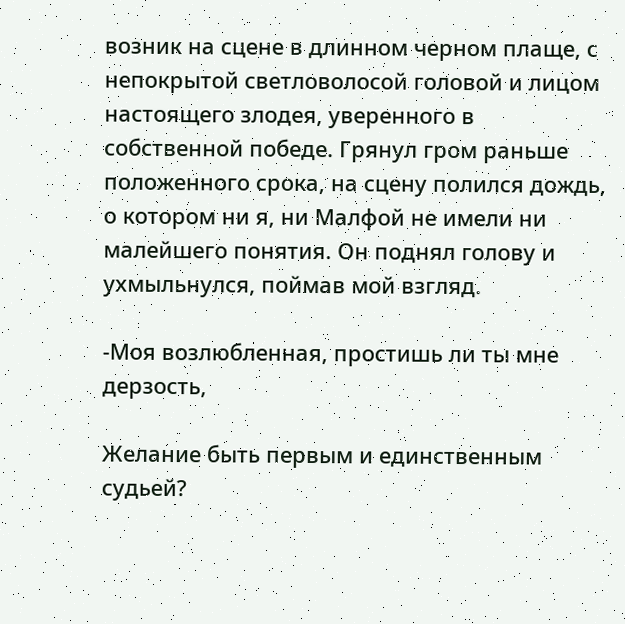возник на сцене в длинном черном плаще, с непокрытой светловолосой головой и лицом настоящего злодея, уверенного в собственной победе. Грянул гром раньше положенного срока, на сцену полился дождь, о котором ни я, ни Малфой не имели ни малейшего понятия. Он поднял голову и ухмыльнулся, поймав мой взгляд.

-Моя возлюбленная, простишь ли ты мне дерзость,

Желание быть первым и единственным судьей?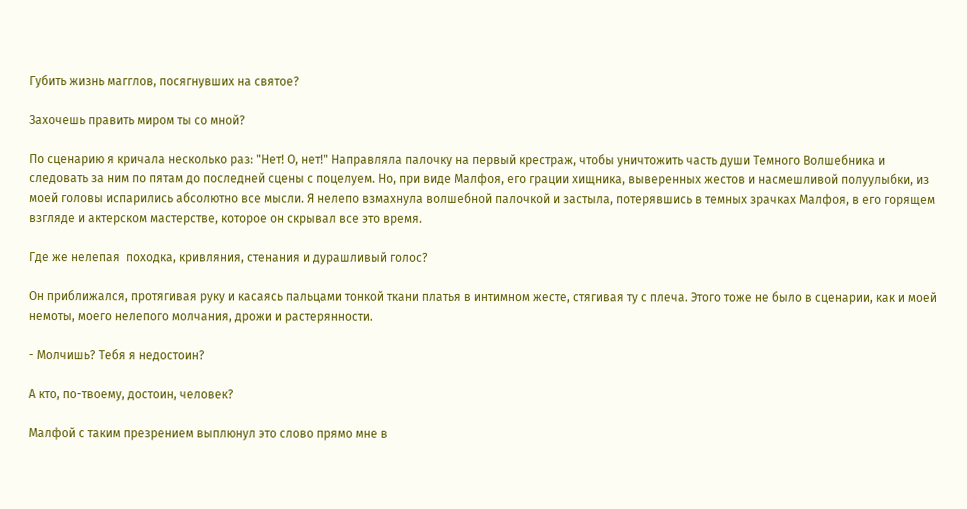Губить жизнь магглов, посягнувших на святое?

Захочешь править миром ты со мной?

По сценарию я кричала несколько раз: "Нет! О, нет!" Направляла палочку на первый крестраж, чтобы уничтожить часть души Темного Волшебника и следовать за ним по пятам до последней сцены с поцелуем. Но, при виде Малфоя, его грации хищника, выверенных жестов и насмешливой полуулыбки, из моей головы испарились абсолютно все мысли. Я нелепо взмахнула волшебной палочкой и застыла, потерявшись в темных зрачках Малфоя, в его горящем взгляде и актерском мастерстве, которое он скрывал все это время.

Где же нелепая  походка, кривляния, стенания и дурашливый голос?

Он приближался, протягивая руку и касаясь пальцами тонкой ткани платья в интимном жесте, стягивая ту с плеча. Этого тоже не было в сценарии, как и моей немоты, моего нелепого молчания, дрожи и растерянности.

- Молчишь? Тебя я недостоин?

А кто, по-твоему, достоин, человек?

Малфой с таким презрением выплюнул это слово прямо мне в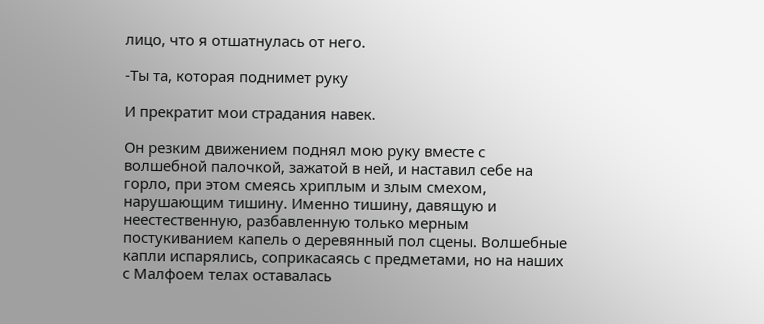лицо, что я отшатнулась от него.

-Ты та, которая поднимет руку

И прекратит мои страдания навек.

Он резким движением поднял мою руку вместе с волшебной палочкой, зажатой в ней, и наставил себе на горло, при этом смеясь хриплым и злым смехом, нарушающим тишину. Именно тишину, давящую и неестественную, разбавленную только мерным постукиванием капель о деревянный пол сцены. Волшебные капли испарялись, соприкасаясь с предметами, но на наших с Малфоем телах оставалась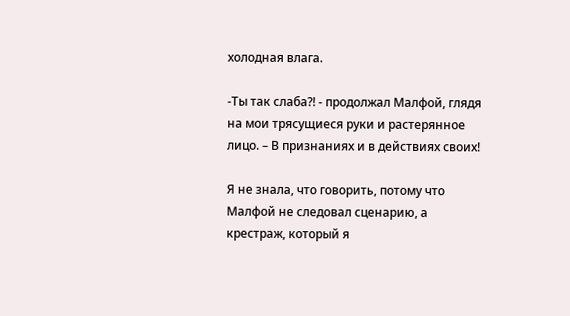холодная влага.

-Ты так слаба?! - продолжал Малфой, глядя на мои трясущиеся руки и растерянное лицо. – В признаниях и в действиях своих!

Я не знала, что говорить, потому что Малфой не следовал сценарию, а крестраж, который я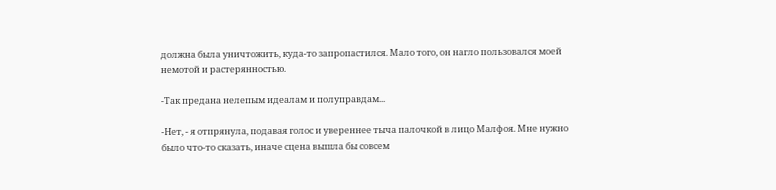должна была уничтожить, куда-то запропастился. Мало того, он нагло пользовался моей немотой и растерянностью.

-Так предана нелепым идеалам и полуправдам...

-Нет, - я отпрянула, подавая голос и увереннее тыча палочкой в лицо Малфоя. Мне нужно было что-то сказать, иначе сцена вышла бы совсем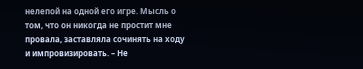нелепой на одной его игре. Мысль о том, что он никогда не простит мне провала, заставляла сочинять на ходу и импровизировать. – Не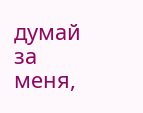думай за меня,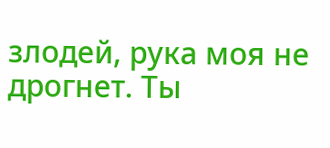злодей, рука моя не дрогнет. Ты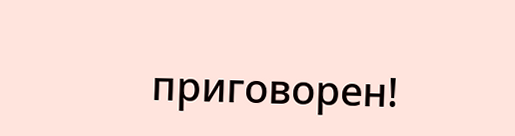приговорен!